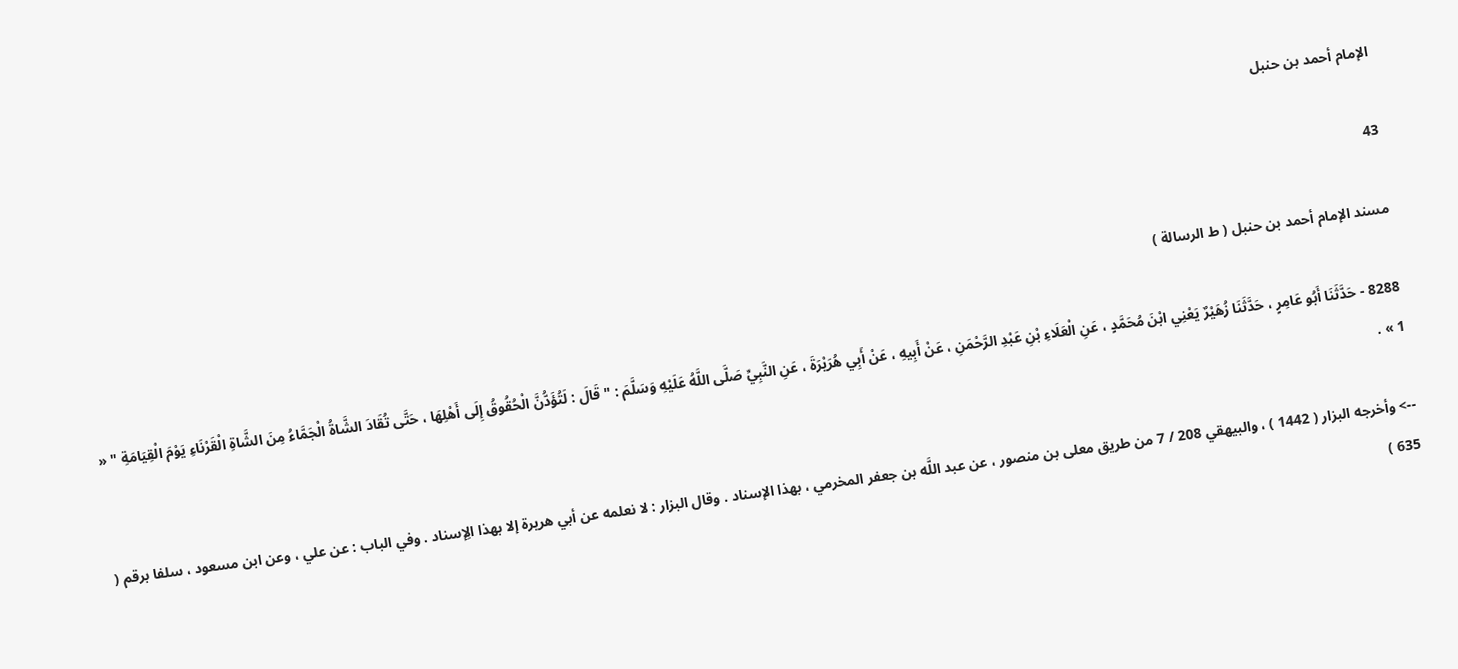الإمام أحمد بن حنبل

43

مسند الإمام أحمد بن حنبل ( ط الرسالة )

8288 - حَدَّثَنَا أَبُو عَامِرٍ ، حَدَّثَنَا زُهَيْرٌ يَعْنِي ابْنَ مُحَمَّدٍ ، عَنِ الْعَلَاءِ بْنِ عَبْدِ الرَّحْمَنِ ، عَنْ أَبِيهِ ، عَنْ أَبِي هُرَيْرَةَ ، عَنِ النَّبِيِّ صَلَّى اللَّهُ عَلَيْهِ وَسَلَّمَ : " قَالَ : لَتُؤَدُّنَّ الْحُقُوقُ إِلَى أَهْلِهَا ، حَتَّى تُقَادَ الشَّاةُ الْجَمَّاءُ مِنَ الشَّاةِ الْقَرْنَاءِ يَوْمَ الْقِيَامَةِ " « 1 » .

--> وأخرجه البزار ( 1442 ) ، والبيهقي 208 / 7 من طريق معلى بن منصور ، عن عبد اللَّه بن جعفر المخرمي ، بهذا الإسناد . وقال البزار : لا نعلمه عن أبي هريرة إلا بهذا الِإسناد . وفي الباب : عن علي ، وعن ابن مسعود ، سلفا برقم ( 635 )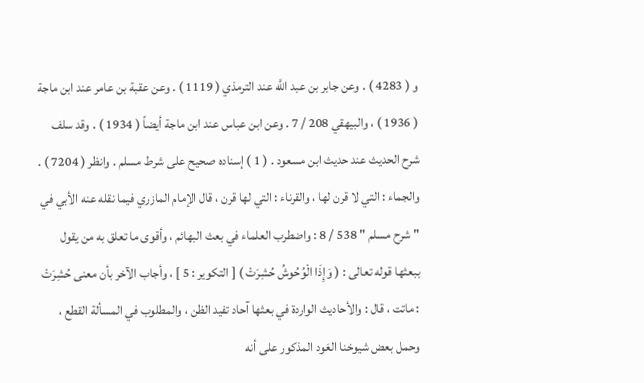و ( 4283 ) . وعن جابر بن عبد اللَّه عند الترمذي ( 1119 ) . وعن عقبة بن عامر عند ابن ماجة ( 1936 ) ، والبيهقي 208 / 7 . وعن ابن عباس عند ابن ماجة أيضاً ( 1934 ) . وقد سلف شرح الحديث عند حديث ابن مسعود . ( 1 ) إسناده صحيح على شرط مسلم . وانظر ( 7204 ) . والجماء : التي لا قرن لها ، والقرناء : التي لها قرن ، قال الإمام المازري فيما نقله عنه الأبي في " شرح مسلم " 538 / 8 : واضطرب العلماء في بعث البهائم ، وأقوى ما تعلق به من يقول ببعثها قوله تعالى : ( وَإِذَا الْوُحُوشُ حُشِرَتْ ) [ التكوير : 5 ] ، وأجاب الآخر بأن معنى حُشِرَتْ : ماتت ، قال : والأحاديث الواردة في بعثها آحاد تفيد الظن ، والمطلوب في المسألة القطع ، وحمل بعض شيوخنا العَود المذكور على أنه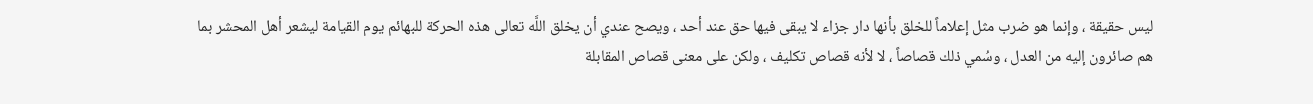ليس حقيقة ، وإنما هو ضرب مثل إعلاماً للخلق بأنها دار جزاء لا يبقى فيها حق عند أحد ، ويصح عندي أن يخلق اللَّه تعالى هذه الحركة للبهائم يوم القيامة ليشعر أهل المحشر بما هم صائرون إليه من العدل ، وسُمي ذلك قصاصاً ، لا لأنه قصاص تكليف ، ولكن على معنى قصاص المقابلة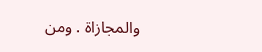والمجازاة . ومن